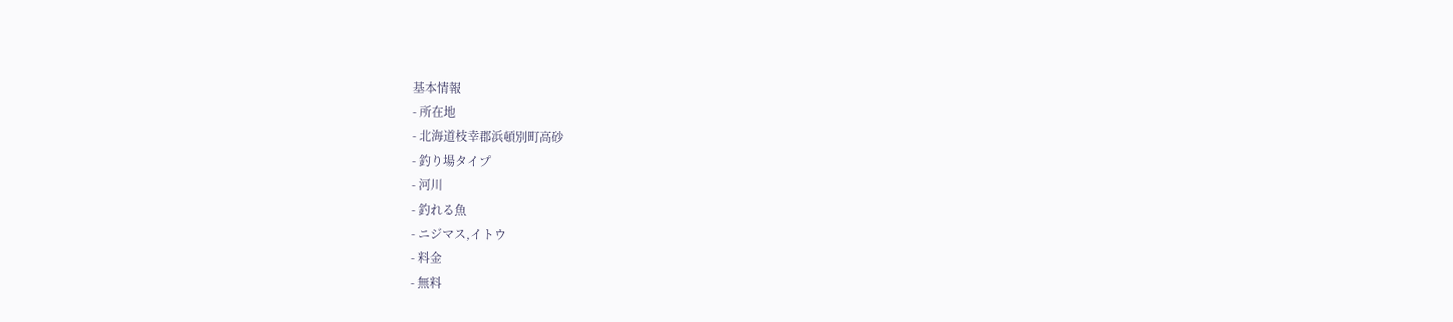基本情報
- 所在地
- 北海道枝幸郡浜頓別町高砂
- 釣り場タイプ
- 河川
- 釣れる魚
- ニジマス,イトウ
- 料金
- 無料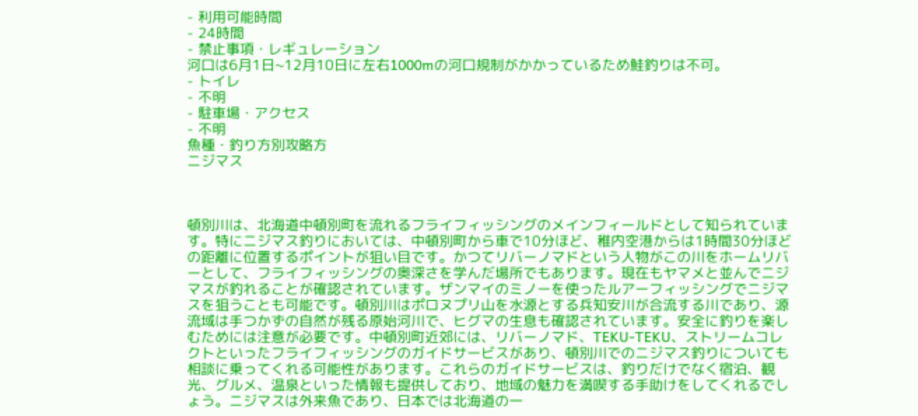- 利用可能時間
- 24時間
- 禁止事項・レギュレーション
河口は6月1日~12月10日に左右1000mの河口規制がかかっているため鮭釣りは不可。
- トイレ
- 不明
- 駐車場・アクセス
- 不明
魚種・釣り方別攻略方
ニジマス



頓別川は、北海道中頓別町を流れるフライフィッシングのメインフィールドとして知られています。特にニジマス釣りにおいては、中頓別町から車で10分ほど、稚内空港からは1時間30分ほどの距離に位置するポイントが狙い目です。かつてリバーノマドという人物がこの川をホームリバーとして、フライフィッシングの奥深さを学んだ場所でもあります。現在もヤマメと並んでニジマスが釣れることが確認されています。ザンマイのミノーを使ったルアーフィッシングでニジマスを狙うことも可能です。頓別川はポロヌプリ山を水源とする兵知安川が合流する川であり、源流域は手つかずの自然が残る原始河川で、ヒグマの生息も確認されています。安全に釣りを楽しむためには注意が必要です。中頓別町近郊には、リバーノマド、TEKU-TEKU、ストリームコレクトといったフライフィッシングのガイドサービスがあり、頓別川でのニジマス釣りについても相談に乗ってくれる可能性があります。これらのガイドサービスは、釣りだけでなく宿泊、観光、グルメ、温泉といった情報も提供しており、地域の魅力を満喫する手助けをしてくれるでしょう。ニジマスは外来魚であり、日本では北海道の一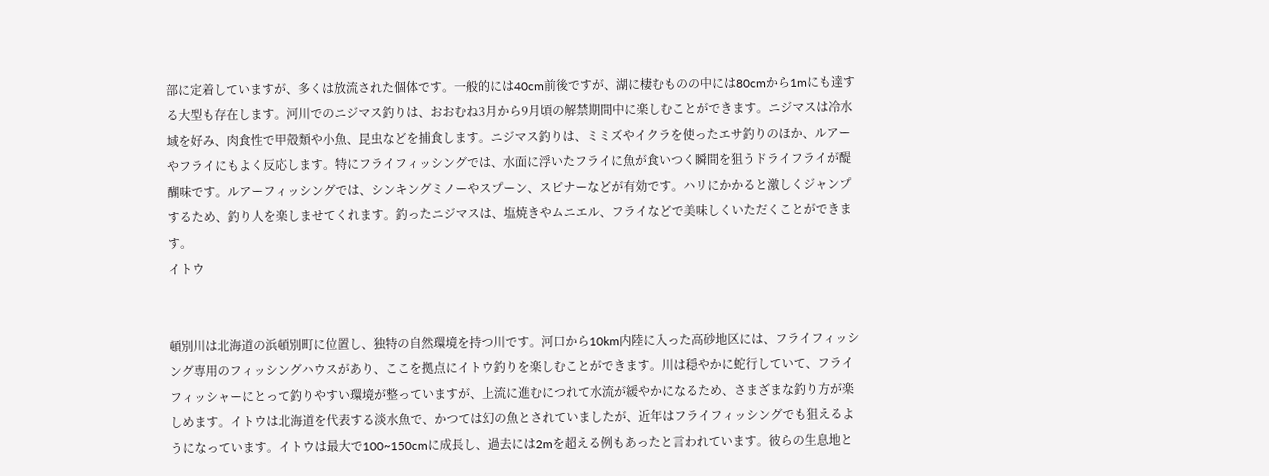部に定着していますが、多くは放流された個体です。一般的には40cm前後ですが、湖に棲むものの中には80cmから1mにも達する大型も存在します。河川でのニジマス釣りは、おおむね3月から9月頃の解禁期間中に楽しむことができます。ニジマスは冷水域を好み、肉食性で甲殻類や小魚、昆虫などを捕食します。ニジマス釣りは、ミミズやイクラを使ったエサ釣りのほか、ルアーやフライにもよく反応します。特にフライフィッシングでは、水面に浮いたフライに魚が食いつく瞬間を狙うドライフライが醍醐味です。ルアーフィッシングでは、シンキングミノーやスプーン、スピナーなどが有効です。ハリにかかると激しくジャンプするため、釣り人を楽しませてくれます。釣ったニジマスは、塩焼きやムニエル、フライなどで美味しくいただくことができます。
イトウ


頓別川は北海道の浜頓別町に位置し、独特の自然環境を持つ川です。河口から10km内陸に入った高砂地区には、フライフィッシング専用のフィッシングハウスがあり、ここを拠点にイトウ釣りを楽しむことができます。川は穏やかに蛇行していて、フライフィッシャーにとって釣りやすい環境が整っていますが、上流に進むにつれて水流が緩やかになるため、さまざまな釣り方が楽しめます。イトウは北海道を代表する淡水魚で、かつては幻の魚とされていましたが、近年はフライフィッシングでも狙えるようになっています。イトウは最大で100~150cmに成長し、過去には2mを超える例もあったと言われています。彼らの生息地と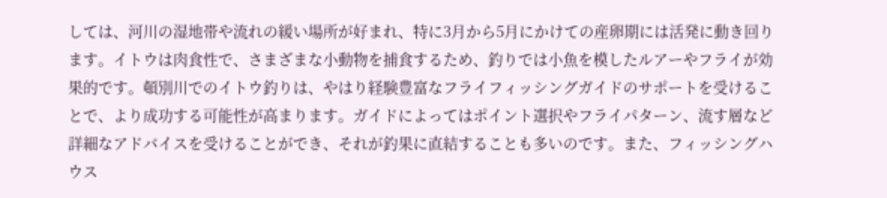しては、河川の湿地帯や流れの緩い場所が好まれ、特に3月から5月にかけての産卵期には活発に動き回ります。イトウは肉食性で、さまざまな小動物を捕食するため、釣りでは小魚を模したルアーやフライが効果的です。頓別川でのイトウ釣りは、やはり経験豊富なフライフィッシングガイドのサポートを受けることで、より成功する可能性が高まります。ガイドによってはポイント選択やフライパターン、流す層など詳細なアドバイスを受けることができ、それが釣果に直結することも多いのです。また、フィッシングハウス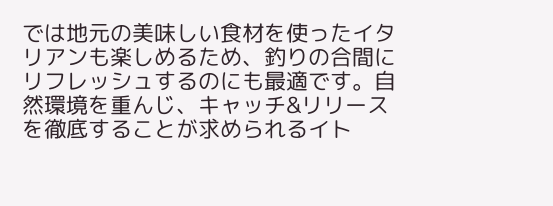では地元の美味しい食材を使ったイタリアンも楽しめるため、釣りの合間にリフレッシュするのにも最適です。自然環境を重んじ、キャッチ&リリースを徹底することが求められるイト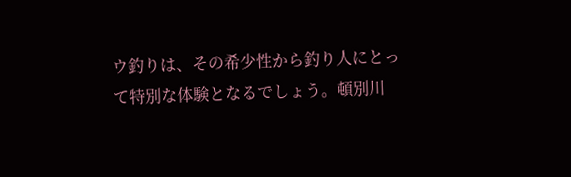ウ釣りは、その希少性から釣り人にとって特別な体験となるでしょう。頓別川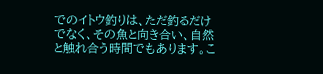でのイトウ釣りは、ただ釣るだけでなく、その魚と向き合い、自然と触れ合う時間でもあります。こ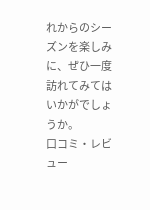れからのシーズンを楽しみに、ぜひ一度訪れてみてはいかがでしょうか。
口コミ・レビュー